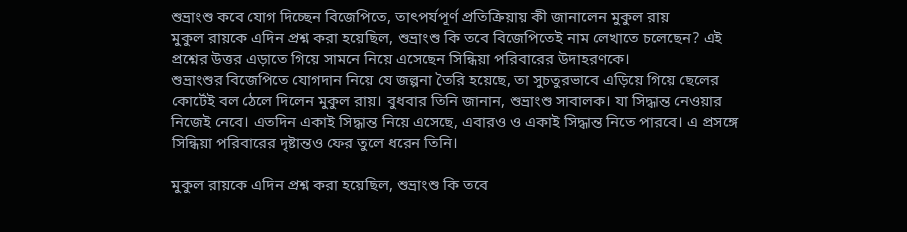শুভ্রাংশু কবে যোগ দিচ্ছেন বিজেপিতে, তাৎপর্যপূর্ণ প্রতিক্রিয়ায় কী জানালেন মুকুল রায়
মুকুল রায়কে এদিন প্রশ্ন করা হয়েছিল, শুভ্রাংশু কি তবে বিজেপিতেই নাম লেখাতে চলেছেন? এই প্রশ্নের উত্তর এড়াতে গিয়ে সামনে নিয়ে এসেছেন সিন্ধিয়া পরিবারের উদাহরণকে।
শুভ্রাংশুর বিজেপিতে যোগদান নিয়ে যে জল্পনা তৈরি হয়েছে, তা সুচতুরভাবে এড়িয়ে গিয়ে ছেলের কোর্টেই বল ঠেলে দিলেন মুকুল রায়। বুধবার তিনি জানান, শুভ্রাংশু সাবালক। যা সিদ্ধান্ত নেওয়ার নিজেই নেবে। এতদিন একাই সিদ্ধান্ত নিয়ে এসেছে, এবারও ও একাই সিদ্ধান্ত নিতে পারবে। এ প্রসঙ্গে সিন্ধিয়া পরিবারের দৃষ্টান্তও ফের তুলে ধরেন তিনি।

মুকুল রায়কে এদিন প্রশ্ন করা হয়েছিল, শুভ্রাংশু কি তবে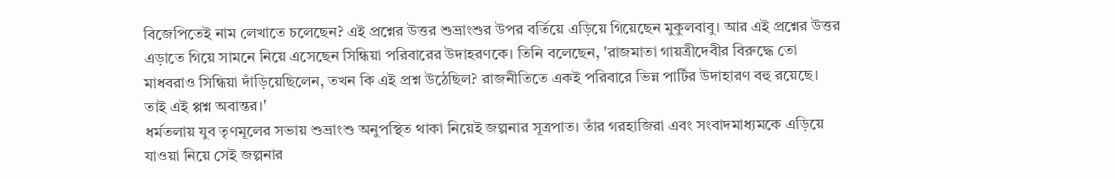বিজেপিতেই নাম লেখাতে চলেছেন? এই প্রশ্নের উত্তর শুভ্রাংশুর উপর বর্তিয়ে এড়িয়ে গিয়েছেন মুকুলবাবু। আর এই প্রশ্নের উত্তর এড়াতে গিয়ে সামনে নিয়ে এসেছেন সিন্ধিয়া পরিবারের উদাহরণকে। তিনি বলেছেন, 'রাজমাতা গায়ত্রীদেবীর বিরুদ্ধে তো মাধবরাও সিন্ধিয়া দাঁড়িয়েছিলেন, তখন কি এই প্রশ্ন উঠেছিল? রাজনীতিতে একই পরিবারে ভিন্ন পার্টির উদাহারণ বহু রয়েছে। তাই এই প্পশ্ন অবান্তর।'
ধর্মতলায় যুব তৃণমূলের সভায় শুভ্রাংশু অনুপস্থিত থাকা নিয়েই জল্পনার সূত্রপাত। তাঁর গরহাজিরা এবং সংবাদমাধ্যমকে এড়িয়ে যাওয়া নিয়ে সেই জল্পনার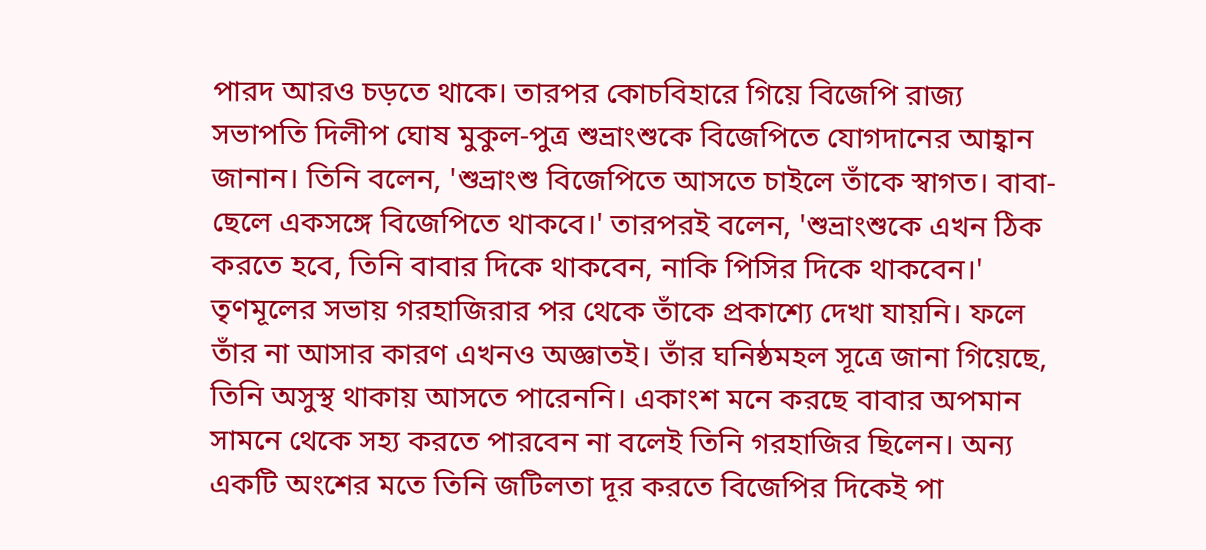পারদ আরও চড়তে থাকে। তারপর কোচবিহারে গিয়ে বিজেপি রাজ্য সভাপতি দিলীপ ঘোষ মুকুল-পুত্র শুভ্রাংশুকে বিজেপিতে যোগদানের আহ্বান জানান। তিনি বলেন, 'শুভ্রাংশু বিজেপিতে আসতে চাইলে তাঁকে স্বাগত। বাবা-ছেলে একসঙ্গে বিজেপিতে থাকবে।' তারপরই বলেন, 'শুভ্রাংশুকে এখন ঠিক করতে হবে, তিনি বাবার দিকে থাকবেন, নাকি পিসির দিকে থাকবেন।'
তৃণমূলের সভায় গরহাজিরার পর থেকে তাঁকে প্রকাশ্যে দেখা যায়নি। ফলে তাঁর না আসার কারণ এখনও অজ্ঞাতই। তাঁর ঘনিষ্ঠমহল সূত্রে জানা গিয়েছে, তিনি অসুস্থ থাকায় আসতে পারেননি। একাংশ মনে করছে বাবার অপমান সামনে থেকে সহ্য করতে পারবেন না বলেই তিনি গরহাজির ছিলেন। অন্য একটি অংশের মতে তিনি জটিলতা দূর করতে বিজেপির দিকেই পা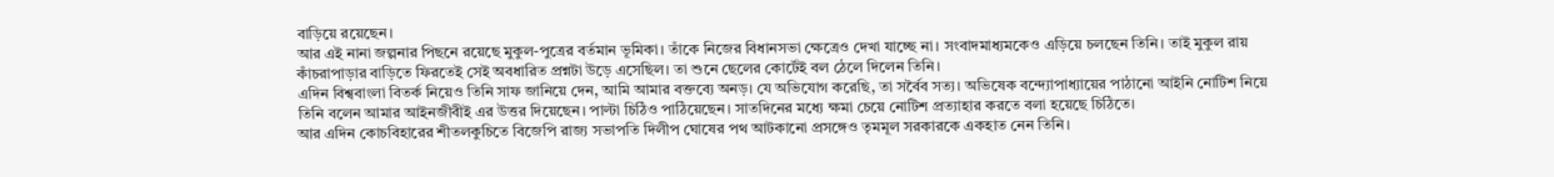বাড়িয়ে রয়েছেন।
আর এই নানা জল্পনার পিছনে রয়েছে মুকুল-পুত্রের বর্তমান ভূমিকা। তাঁকে নিজের বিধানসভা ক্ষেত্রেও দেখা যাচ্ছে না। সংবাদমাধ্যমকেও এড়িয়ে চলছেন তিনি। তাই মুকুল রায় কাঁচরাপাড়ার বাড়িতে ফিরতেই সেই অবধারিত প্রশ্নটা উড়ে এসেছিল। তা শুনে ছেলের কোর্টেই বল ঠেলে দিলেন তিনি।
এদিন বিশ্ববাংলা বিতর্ক নিয়েও তিনি সাফ জানিয়ে দেন, আমি আমার বক্তব্যে অনড়। যে অভিযোগ করেছি, তা সর্বৈব সত্য। অভিষেক বন্দ্যোপাধ্যায়ের পাঠানো আইনি নোটিশ নিয়ে তিনি বলেন আমার আইনজীবীই এর উত্তর দিয়েছেন। পাল্টা চিঠিও পাঠিয়েছেন। সাতদিনের মধ্যে ক্ষমা চেয়ে নোটিশ প্রত্যাহার করতে বলা হয়েছে চিঠিতে।
আর এদিন কোচবিহারের শীতলকুচিতে বিজেপি রাজ্য সভাপতি দিলীপ ঘোষের পথ আটকানো প্রসঙ্গেও তৃমমূল সরকারকে একহাত নেন তিনি।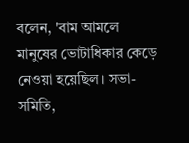বলেন, 'বাম আমলে মানুষের ভোটাধিকার কেড়ে নেওয়া হয়েছিল। সভা-সমিতি,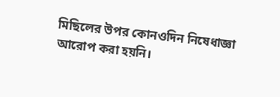মিছিলের উপর কোনওদিন নিষেধাজ্ঞা আরোপ করা হয়নি।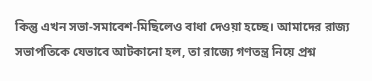কিন্তু এখন সভা-সমাবেশ-মিছিলেও বাধা দেওয়া হচ্ছে। আমাদের রাজ্য সভাপতিকে যেভাবে আটকানো হল, তা রাজ্যে গণতন্ত্র নিয়ে প্রশ্ন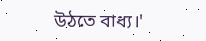উঠতে বাধ্য।'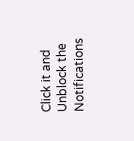Click it and Unblock the Notifications